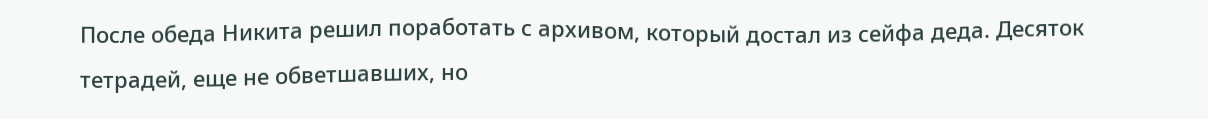После обеда Никита решил поработать с архивом, который достал из сейфа деда. Десяток тетрадей, еще не обветшавших, но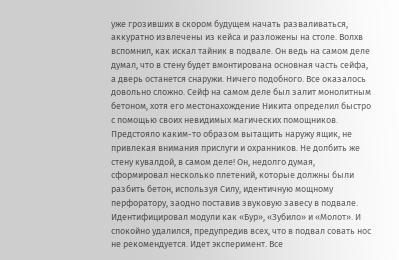уже грозивших в скором будущем начать разваливаться, аккуратно извлечены из кейса и разложены на столе. Волхв вспомнил, как искал тайник в подвале. Он ведь на самом деле думал, что в стену будет вмонтирована основная часть сейфа, а дверь останется снаружи. Ничего подобного. Все оказалось довольно сложно. Сейф на самом деле был залит монолитным бетоном, хотя его местонахождение Никита определил быстро с помощью своих невидимых магических помощников. Предстояло каким-то образом вытащить наружу ящик, не привлекая внимания прислуги и охранников. Не долбить же стену кувалдой, в самом деле! Он, недолго думая, сформировал несколько плетений, которые должны были разбить бетон, используя Силу, идентичную мощному перфоратору, заодно поставив звуковую завесу в подвале. Идентифицировал модули как «Бур», «Зубило» и «Молот». И спокойно удалился, предупредив всех, что в подвал совать нос не рекомендуется. Идет эксперимент. Все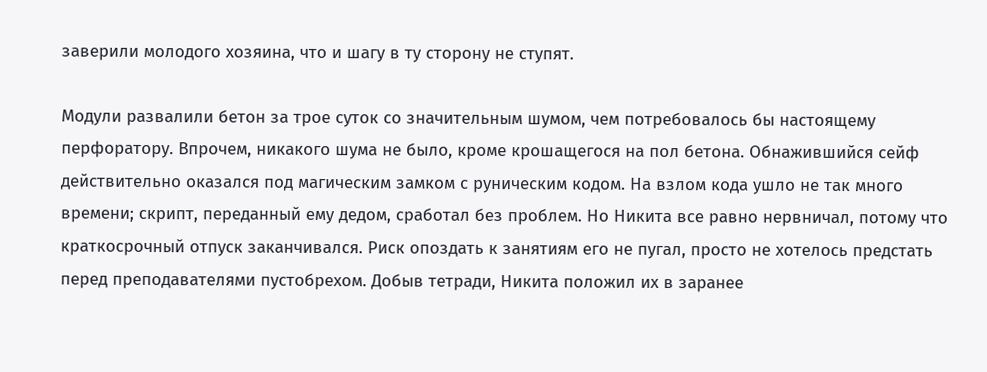заверили молодого хозяина, что и шагу в ту сторону не ступят.

Модули развалили бетон за трое суток со значительным шумом, чем потребовалось бы настоящему перфоратору. Впрочем, никакого шума не было, кроме крошащегося на пол бетона. Обнажившийся сейф действительно оказался под магическим замком с руническим кодом. На взлом кода ушло не так много времени; скрипт, переданный ему дедом, сработал без проблем. Но Никита все равно нервничал, потому что краткосрочный отпуск заканчивался. Риск опоздать к занятиям его не пугал, просто не хотелось предстать перед преподавателями пустобрехом. Добыв тетради, Никита положил их в заранее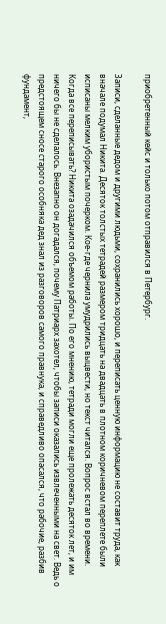приобретенный кейс и только потом отправился в Петербург.

Записи, сделанные дедом и другими людьми, сохранились хорошо, и переписать ценную информацию не составит труда, как вначале подумал Никита. Десяток толстых тетрадей размером тридцать на двадцать в плотном коричневом переплете были исписаны мелким убористым почерком. Кое-где чернила умудрились выцвести, но текст читался. Вопрос встал во времени. Когда все переписывать? Никита озадачился объемом работы. По его мнению, тетради могли еще пролежать десяток лет, и им ничего бы не сделалось. Внезапно он догадался, почему Патриарх захотел, чтобы записи оказались извлеченными на свет. Ведь о предстоящем сносе старого особняка дед знал из разговоров самого правнука, и справедливо опасался, что рабочие, разбив фундамент,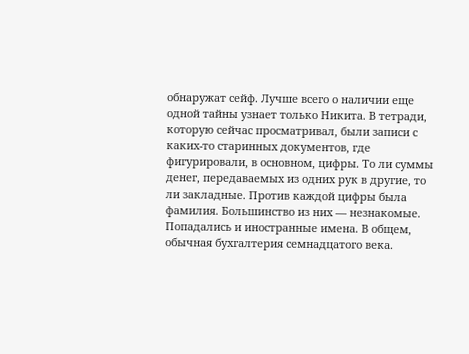обнаружат сейф. Лучше всего о наличии еще одной тайны узнает только Никита. В тетради, которую сейчас просматривал, были записи с каких-то старинных документов, где фигурировали, в основном, цифры. То ли суммы денег, передаваемых из одних рук в другие, то ли закладные. Против каждой цифры была фамилия. Большинство из них — незнакомые. Попадались и иностранные имена. В общем, обычная бухгалтерия семнадцатого века.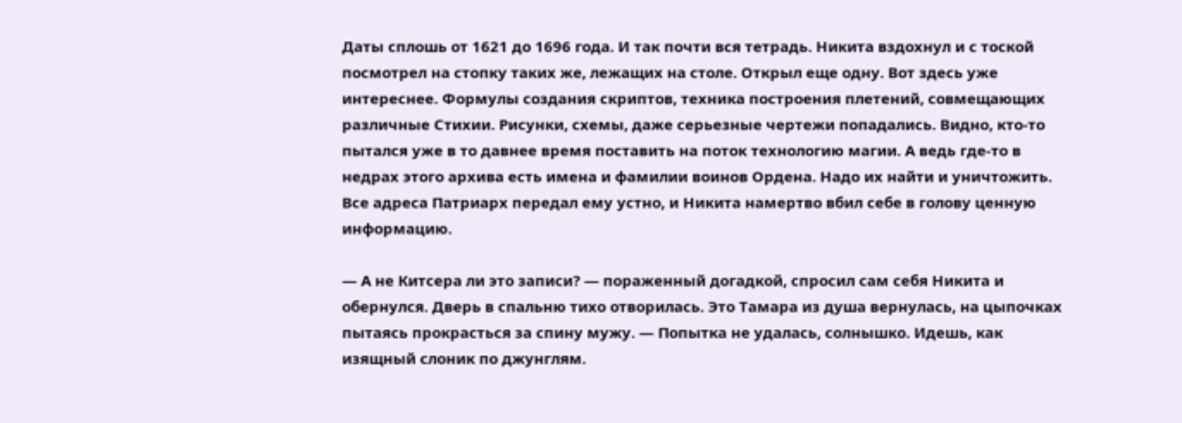Даты сплошь от 1621 до 1696 года. И так почти вся тетрадь. Никита вздохнул и с тоской посмотрел на стопку таких же, лежащих на столе. Открыл еще одну. Вот здесь уже интереснее. Формулы создания скриптов, техника построения плетений, совмещающих различные Стихии. Рисунки, схемы, даже серьезные чертежи попадались. Видно, кто-то пытался уже в то давнее время поставить на поток технологию магии. А ведь где-то в недрах этого архива есть имена и фамилии воинов Ордена. Надо их найти и уничтожить. Все адреса Патриарх передал ему устно, и Никита намертво вбил себе в голову ценную информацию.

— А не Китсера ли это записи? — пораженный догадкой, спросил сам себя Никита и обернулся. Дверь в спальню тихо отворилась. Это Тамара из душа вернулась, на цыпочках пытаясь прокрасться за спину мужу. — Попытка не удалась, солнышко. Идешь, как изящный слоник по джунглям.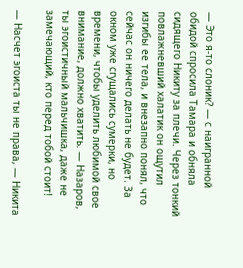— Это я-то слоник? — с наигранной обидой спросила Тамара и обняла сидящего Никиту за плечи. Через тонкий повлажневший халатик он ощутил изгибы ее тела, и внезапно понял, что сейчас он ничего делать не будет. За окном уже сгущались сумерки, но времени, чтобы уделить любимой свое внимание, должно хватить. — Назаров, ты эгоистичный мальчишка, даже не замечающий, кто перед тобой стоит!

— Насчет эгоиста ты не права, — Никита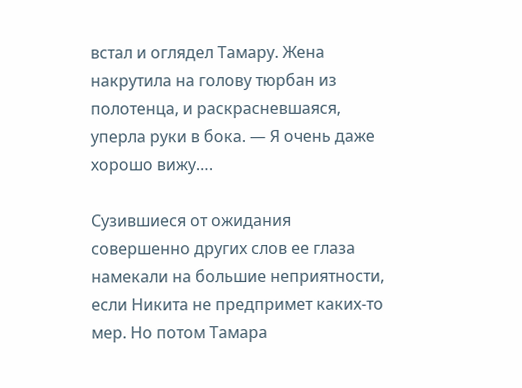встал и оглядел Тамару. Жена накрутила на голову тюрбан из полотенца, и раскрасневшаяся, уперла руки в бока. — Я очень даже хорошо вижу….

Сузившиеся от ожидания совершенно других слов ее глаза намекали на большие неприятности, если Никита не предпримет каких-то мер. Но потом Тамара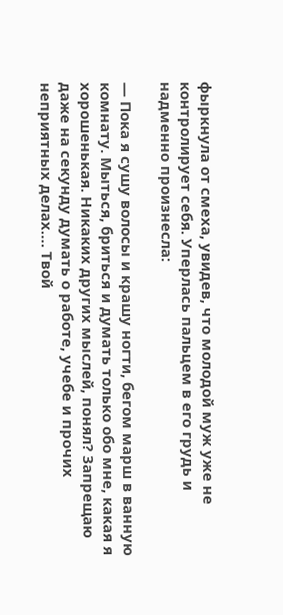фыркнула от смеха, увидев, что молодой муж уже не контролирует себя. Уперлась пальцем в его грудь и надменно произнесла:

— Пока я сушу волосы и крашу ногти, бегом марш в ванную комнату. Мыться, бриться и думать только обо мне, какая я хорошенькая. Никаких других мыслей, понял? Запрещаю даже на секунду думать о работе, учебе и прочих неприятных делах…. Твой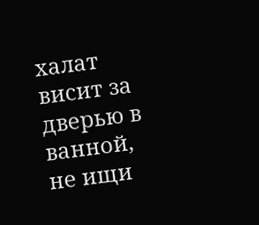халат висит за дверью в ванной, не ищи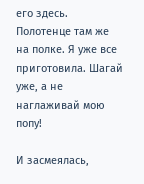его здесь. Полотенце там же на полке. Я уже все приготовила. Шагай уже, а не наглаживай мою попу!

И засмеялась,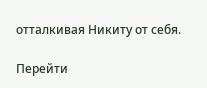отталкивая Никиту от себя.

Перейти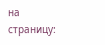на страницу: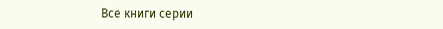Все книги серии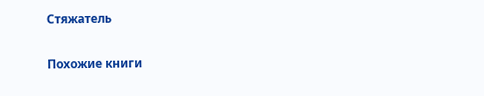Стяжатель

Похожие книги